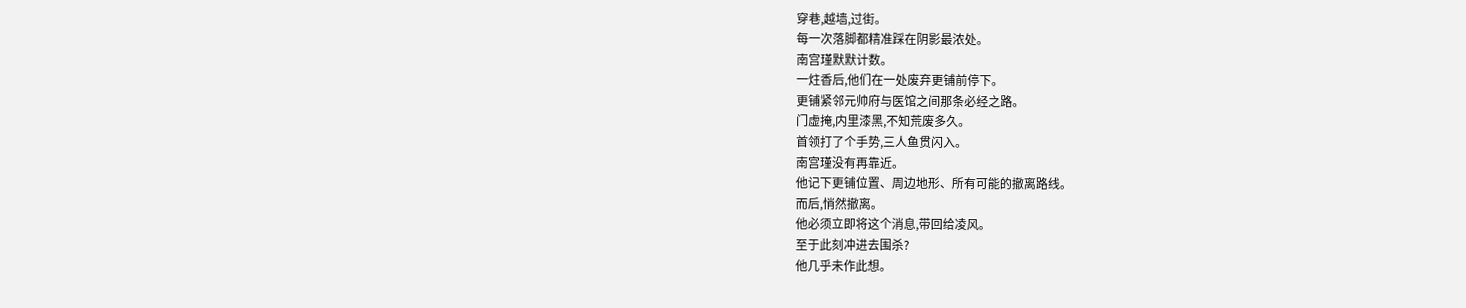穿巷,越墙,过街。
每一次落脚都精准踩在阴影最浓处。
南宫瑾默默计数。
一炷香后,他们在一处废弃更铺前停下。
更铺紧邻元帅府与医馆之间那条必经之路。
门虚掩,内里漆黑,不知荒废多久。
首领打了个手势,三人鱼贯闪入。
南宫瑾没有再靠近。
他记下更铺位置、周边地形、所有可能的撤离路线。
而后,悄然撤离。
他必须立即将这个消息,带回给凌风。
至于此刻冲进去围杀?
他几乎未作此想。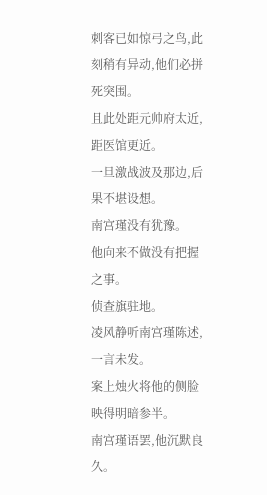刺客已如惊弓之鸟,此刻稍有异动,他们必拼死突围。
且此处距元帅府太近,距医馆更近。
一旦激战波及那边,后果不堪设想。
南宫瑾没有犹豫。
他向来不做没有把握之事。
侦查旗驻地。
凌风静听南宫瑾陈述,一言未发。
案上烛火将他的侧脸映得明暗参半。
南宫瑾语罢,他沉默良久。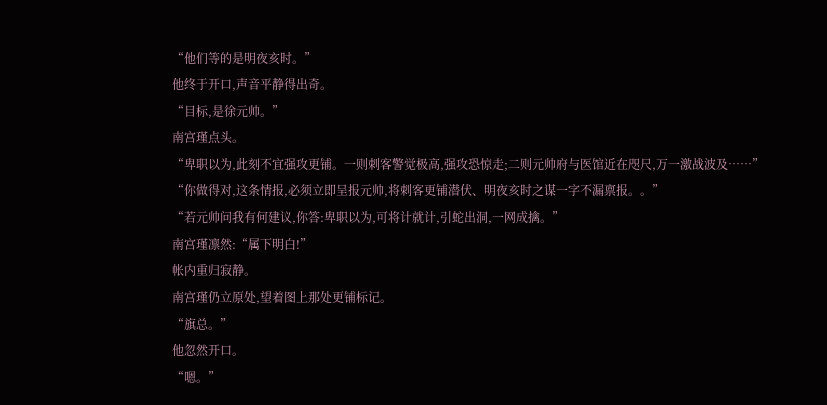“他们等的是明夜亥时。”
他终于开口,声音平静得出奇。
“目标,是徐元帅。”
南宫瑾点头。
“卑职以为,此刻不宜强攻更铺。一则刺客警觉极高,强攻恐惊走;二则元帅府与医馆近在咫尺,万一激战波及……”
“你做得对,这条情报,必须立即呈报元帅,将刺客更铺潜伏、明夜亥时之谋一字不漏禀报。。”
“若元帅问我有何建议,你答:卑职以为,可将计就计,引蛇出洞,一网成擒。”
南宫瑾凛然:“属下明白!”
帐内重归寂静。
南宫瑾仍立原处,望着图上那处更铺标记。
“旗总。”
他忽然开口。
“嗯。”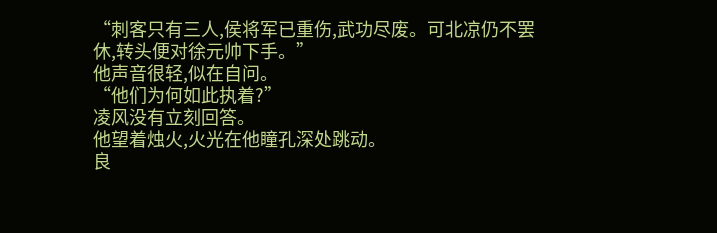“刺客只有三人,侯将军已重伤,武功尽废。可北凉仍不罢休,转头便对徐元帅下手。”
他声音很轻,似在自问。
“他们为何如此执着?”
凌风没有立刻回答。
他望着烛火,火光在他瞳孔深处跳动。
良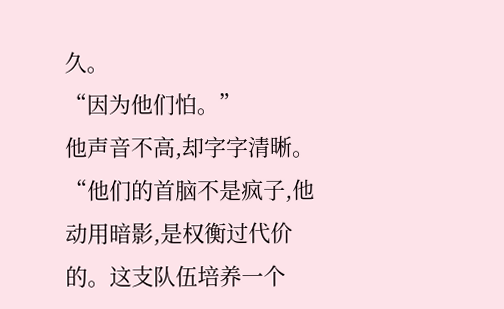久。
“因为他们怕。”
他声音不高,却字字清晰。
“他们的首脑不是疯子,他动用暗影,是权衡过代价的。这支队伍培养一个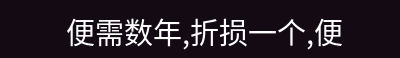便需数年,折损一个,便